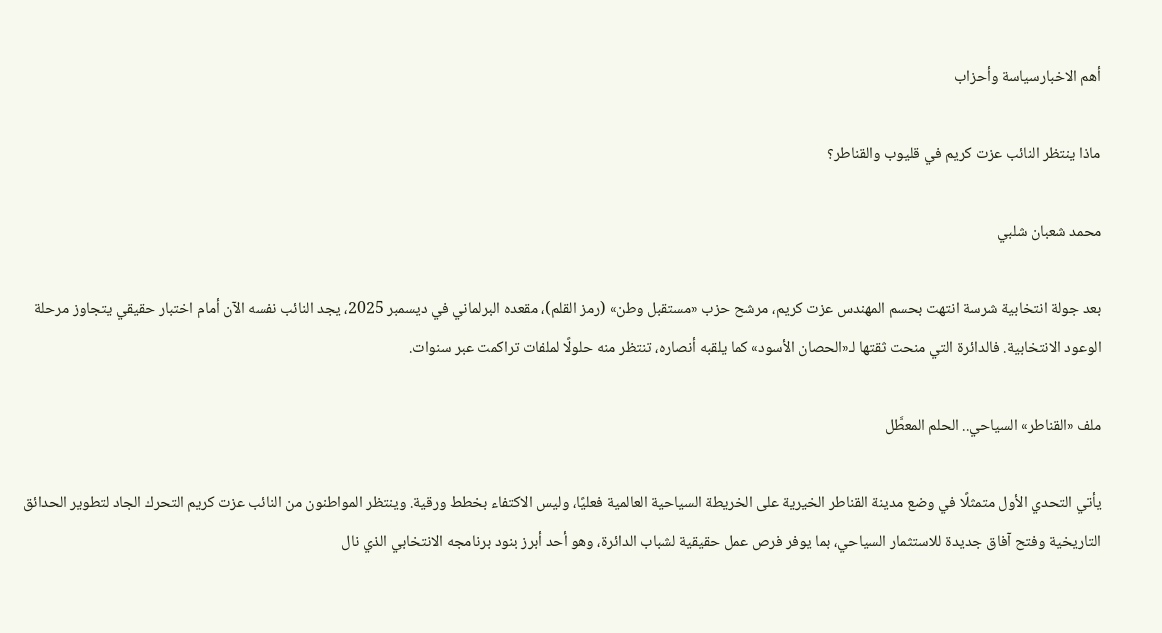أهم الاخبارسياسة وأحزاب

ماذا ينتظر النائب عزت كريم في قليوب والقناطر؟

محمد شعبان شلبي

بعد جولة انتخابية شرسة انتهت بحسم المهندس عزت كريم، مرشح حزب «مستقبل وطن» (رمز القلم)، مقعده البرلماني في ديسمبر 2025، يجد النائب نفسه الآن أمام اختبار حقيقي يتجاوز مرحلة الوعود الانتخابية. فالدائرة التي منحت ثقتها لـ«الحصان الأسود» كما يلقبه أنصاره، تنتظر منه حلولًا لملفات تراكمت عبر سنوات.

ملف «القناطر» السياحي.. الحلم المعطَّل

يأتي التحدي الأول متمثلًا في وضع مدينة القناطر الخيرية على الخريطة السياحية العالمية فعليًا، وليس الاكتفاء بخطط ورقية. وينتظر المواطنون من النائب عزت كريم التحرك الجاد لتطوير الحدائق التاريخية وفتح آفاق جديدة للاستثمار السياحي، بما يوفر فرص عمل حقيقية لشباب الدائرة، وهو أحد أبرز بنود برنامجه الانتخابي الذي نال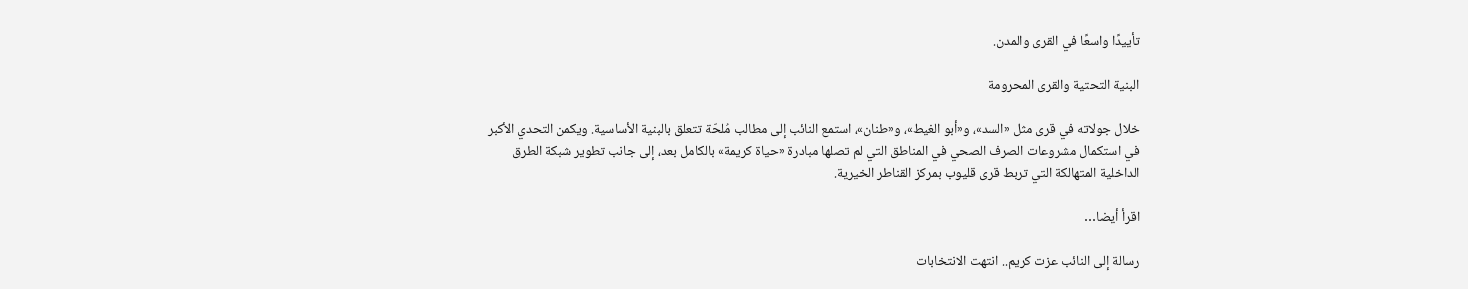تأييدًا واسعًا في القرى والمدن.

البنية التحتية والقرى المحرومة

خلال جولاته في قرى مثل «السد»، و«أبو الغيط»، و«طنان»، استمع النائب إلى مطالب مُلحّة تتعلق بالبنية الأساسية. ويكمن التحدي الأكبر في استكمال مشروعات الصرف الصحي في المناطق التي لم تصلها مبادرة «حياة كريمة» بالكامل بعد، إلى جانب تطوير شبكة الطرق الداخلية المتهالكة التي تربط قرى قليوب بمركز القناطر الخيرية.

اقرأ أيضا…

رسالة إلى النائب عزت كريم.. انتهت الانتخابات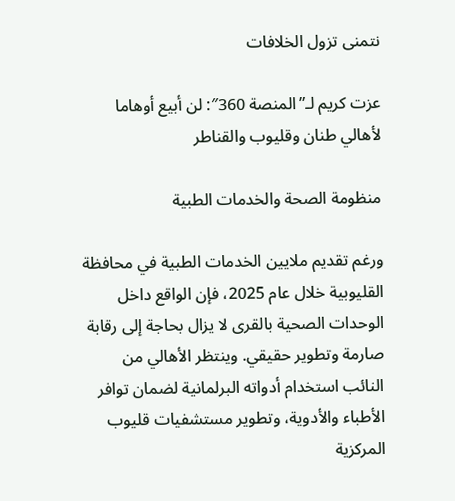نتمنى تزول الخلافات

عزت كريم لـ”المنصة 360″: لن أبيع أوهاما لأهالي طنان وقليوب والقناطر

منظومة الصحة والخدمات الطبية

ورغم تقديم ملايين الخدمات الطبية في محافظة القليوبية خلال عام 2025، فإن الواقع داخل الوحدات الصحية بالقرى لا يزال بحاجة إلى رقابة صارمة وتطوير حقيقي. وينتظر الأهالي من النائب استخدام أدواته البرلمانية لضمان توافر الأطباء والأدوية، وتطوير مستشفيات قليوب المركزية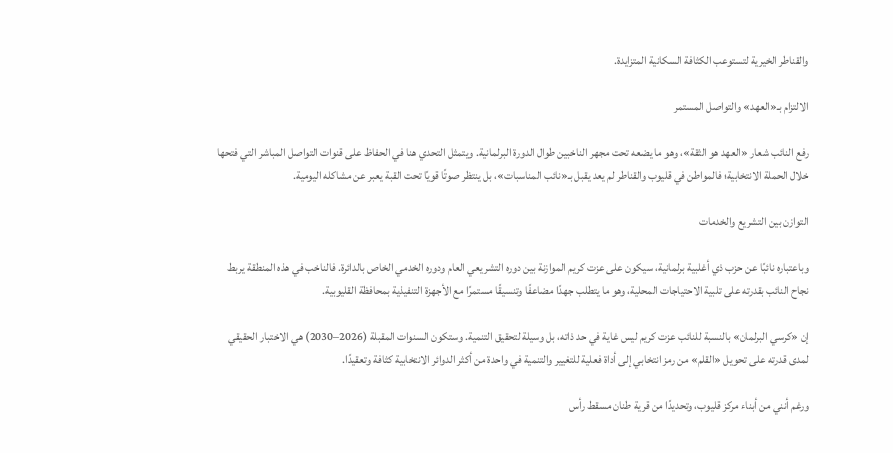والقناطر الخيرية لتستوعب الكثافة السكانية المتزايدة.

الالتزام بـ«العهد» والتواصل المستمر

رفع النائب شعار «العهد هو الثقة»، وهو ما يضعه تحت مجهر الناخبين طوال الدورة البرلمانية. ويتمثل التحدي هنا في الحفاظ على قنوات التواصل المباشر التي فتحها خلال الحملة الانتخابية؛ فالمواطن في قليوب والقناطر لم يعد يقبل بـ«نائب المناسبات»، بل ينتظر صوتًا قويًا تحت القبة يعبر عن مشاكله اليومية.

التوازن بين التشريع والخدمات

وباعتباره نائبًا عن حزب ذي أغلبية برلمانية، سيكون على عزت كريم الموازنة بين دوره التشريعي العام ودوره الخدمي الخاص بالدائرة. فالناخب في هذه المنطقة يربط نجاح النائب بقدرته على تلبية الاحتياجات المحلية، وهو ما يتطلب جهدًا مضاعفًا وتنسيقًا مستمرًا مع الأجهزة التنفيذية بمحافظة القليوبية.

إن «كرسي البرلمان» بالنسبة للنائب عزت كريم ليس غاية في حد ذاته، بل وسيلة لتحقيق التنمية. وستكون السنوات المقبلة (2026–2030) هي الاختبار الحقيقي لمدى قدرته على تحويل «القلم» من رمز انتخابي إلى أداة فعلية للتغيير والتنمية في واحدة من أكثر الدوائر الانتخابية كثافة وتعقيدًا.

ورغم أنني من أبناء مركز قليوب، وتحديدًا من قرية طنان مسقط رأس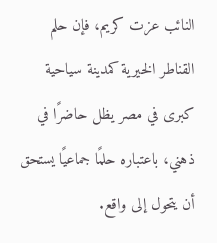النائب عزت كريم، فإن حلم القناطر الخيرية كمدينة سياحية كبرى في مصر يظل حاضرًا في ذهني، باعتباره حلمًا جماعيًا يستحق أن يتحول إلى واقع.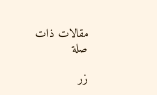مقالات ذات صلة

زر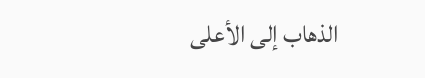الذهاب إلى الأعلى